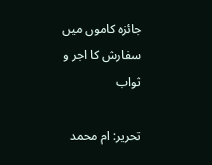جائزہ کاموں میں سفارش کا اجر و ثواب

تحریر: ام محمد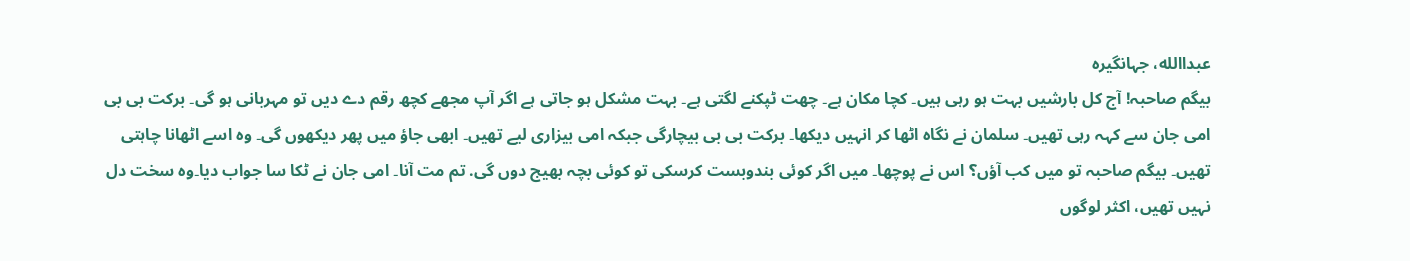عبداالله، جہانگیرہ
بیگم صاحبہ! آج کل بارشیں بہت ہو رہی ہیں۔ کچا مکان ہے۔ چھت ٹپکنے لگتی ہے۔ بہت مشکل ہو جاتی ہے اگر آپ مجھے کچھ رقم دے دیں تو مہربانی ہو گی۔ برکت بی بی امی جان سے کہہ رہی تھیں۔ سلمان نے نگاہ اٹھا کر انہیں دیکھا۔ برکت بی بی بیچارگی جبکہ امی بیزاری لیے تھیں۔ ابھی جاؤ میں پھر دیکھوں گی۔ وہ اسے اٹھانا چاہتی تھیں۔ بیگم صاحبہ تو میں کب آؤں؟ اس نے پوچھا۔ میں اگر کوئی بندوبست کرسکی تو کوئی بچہ بھیج دوں گی. تم مت آنا۔ امی جان نے ٹکا سا جواب دیا۔وہ سخت دل نہیں تھیں، اکثر لوگوں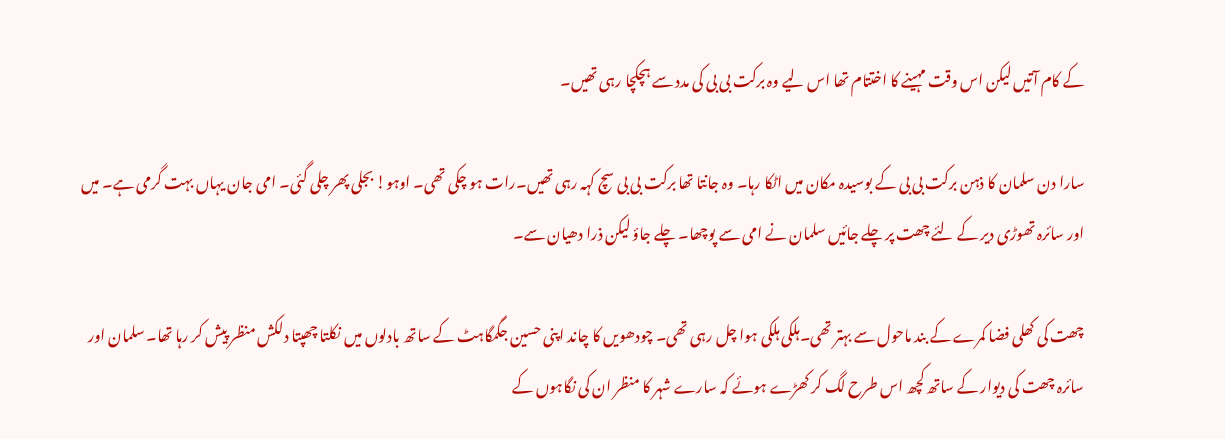کے کام آتیں لیکن اس وقت مہینے کا اختتام تھا اس لیے وہ برکت بی بی کی مدد سے ہچکچا رہی تھیں۔

سارا دن سلمان کا ذہن برکت بی بی کے بوسیدہ مکان میں اٹکا رہا۔ وہ جانتا تھا برکت بی بی سچ کہہ رہی تھیں۔رات ہو چکی تھی۔ اوہو! بجلی پھر چلی گئی۔ امی جان یہاں بہت گرمی ہے۔ میں اور سائرہ تھوڑی دیر کے لئے چھت پر چلے جائیں سلمان نے امی سے پوچھا۔ چلے جاؤ لیکن ذرا دھیان سے۔

چھت کی کھلی فضا کمرے کے بند ماحول سے بہتر تھی۔ہلکی ہلکی ہوا چل رہی تھی۔ چودھویں کا چاند اپنی حسین جگمگاہٹ کے ساتھ بادلوں میں نکلتا چھپتا دلکش منظر پیش کر رہا تھا۔ سلمان اور سائرہ چھت کی دیوار کے ساتھ کچھ اس طرح لگ کر کھڑے ہوئے کہ سارے شہر کا منظر ان کی نگاہوں کے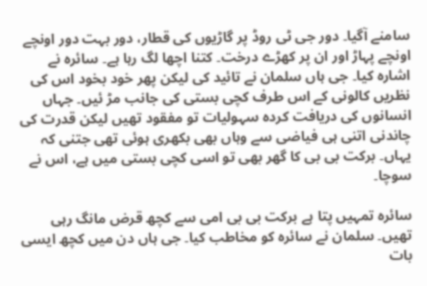سامنے آگیا۔ دور جی ٹی روڈ پر گاڑیوں کی قطار، دور بہت دور اونچے اونچے پہاڑ اور ان پر کھڑے درخت۔ کتنا اچھا لگ رہا ہے۔ سائرہ نے اشارہ کیا۔ جی ہاں سلمان نے تائید کی لیکن پھر خود بخود اس کی نظریں کالونی کے اس طرف کچی بستی کی جانب مڑ ئیں۔ جہاں انسانوں کی دریافت کردہ سہولیات تو مفقود تھیں لیکن قدرت کی چاندنی اتنی ہی فیاضی سے وہاں بھی بکھری ہوئی تھی جتنی کہ یہاں۔ برکت بی بی کا گھر بھی تو اسی کچی بستی میں ہے، اس نے سوچا۔

سائرہ تمہیں پتا ہے برکت بی بی امی سے کچھ قرض مانگ رہی تھیں۔ سلمان نے سائرہ کو مخاطب کیا۔ جی ہاں دن میں کچھ ایسی بات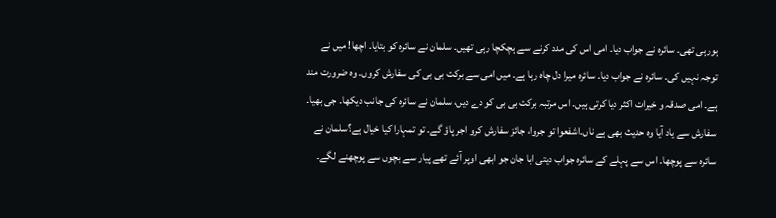ہورہی تھی۔ سائرہ نے جواب دیا۔ امی اس کی مدد کرنے سے ہچکچا رہی تھیں۔ سلمان نے سائرہ کو بتایا۔ اچھا! میں نے توجہ نہیں کی۔ سائرہ نے جواب دیا۔ سائرہ میرا دل چاہ رہا ہے۔ میں امی سے برکت بی بی کی سفارش کروں۔ وہ ضرورت مند ہے۔ امی صدقہ و خیرات اکثر دیا کرتی ہیں۔ اس مرتبہ برکت بی بی کو دے دیں، سلمان نے سائرہ کی جانب دیکھا۔ جی بھیا۔ سفارش سے یاد آیا وہ حدیث بھی ہے ناں۔اشفعوا تو جروا، جائز سفارش کرو اجر پاؤ گے۔ تو تمہارا کیا خیال ہے؟سلمان نے سائرہ سے پوچھا۔ اس سے پہلے کے سائرہ جواب دیتی ابا جان جو ابھی اوپر آئے تھے پیار سے بچوں سے پوچھنے لگے۔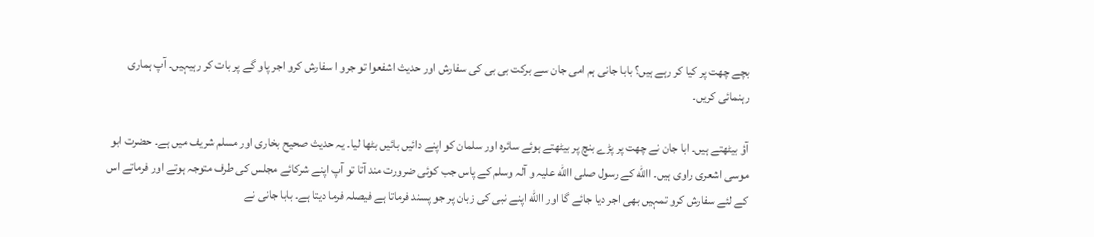بچے چھت پر کیا کر رہے ہیں؟ بابا جانی ہم امی جان سے برکت بی بی کی سفارش اور حدیث اشفعوا تو جرو ا سفارش کرو اجر پاو گے پر بات کر رہیہیں۔ آپ ہماری رہنمائی کریں۔

آؤ بیٹھتے ہیں۔ ابا جان نے چھت پر پڑے بنچ پر بیٹھتے ہوئے سائرہ اور سلمان کو اپنے دائیں بائیں بٹھا لیا۔ یہ حدیث صحیح بخاری اور مسلم شریف میں ہے۔ حضرت ابو موسی اشعری راوی ہیں۔ االله کے رسول صلی االله علیہ و آلہ وسلم کے پاس جب کوئی ضرورت مند آتا تو آپ اپنے شرکائے مجلس کی طرف متوجہ ہوتے اور فرماتے اس کے لئے سفارش کرو تمہیں بھی اجر دیا جائے گا اور االله اپنے نبی کی زبان پر جو پسند فرماتا ہے فیصلہ فرما دیتا ہے۔ بابا جانی نے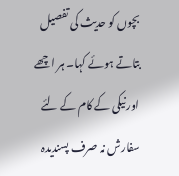بچوں کو حدیث کی تفصیل بتاتے ہوئے کہا۔ ہر اچھے اور نیکی کے کام کے لئے سفارش نہ صرف پسندیدہ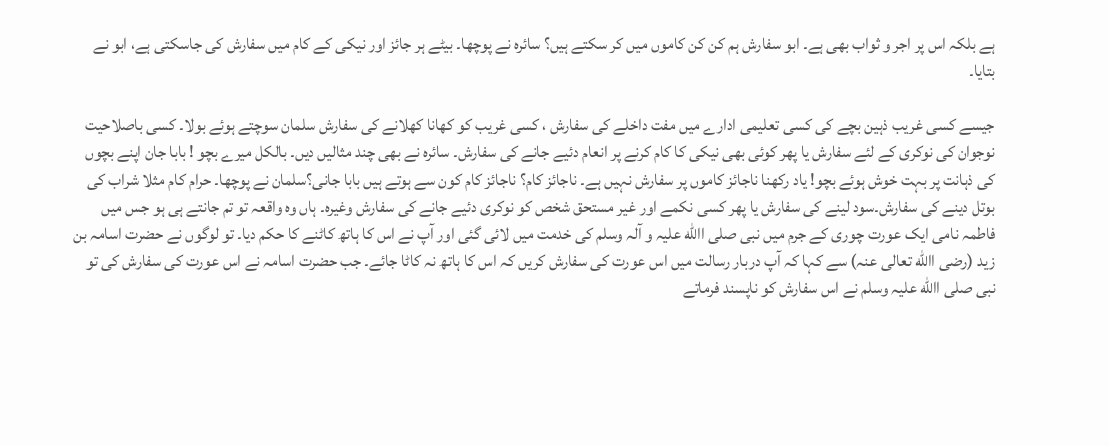ہے بلکہ اس پر اجر و ثواب بھی ہے۔ ابو سفارش ہم کن کن کاموں میں کر سکتے ہیں؟ سائرہ نے پوچھا۔ بیٹے ہر جائز اور نیکی کے کام میں سفارش کی جاسکتی ہے، ابو نے بتایا۔

جیسے کسی غریب ذہین بچے کی کسی تعلیمی ادارے میں مفت داخلے کی سفارش ، کسی غریب کو کھانا کھلانے کی سفارش سلمان سوچتے ہوئے بولا۔ کسی باصلاحیت نوجوان کی نوکری کے لئے سفارش یا پھر کوئی بھی نیکی کا کام کرنے پر انعام دئیے جانے کی سفارش۔ سائرہ نے بھی چند مثالیں دیں۔ بالکل میرے بچو ! بابا جان اپنے بچوں کی ذہانت پر بہت خوش ہوئے بچو! یاد رکھنا ناجائز کاموں پر سفارش نہیں ہے۔ ناجائز کام؟ ناجائز کام کون سے ہوتے ہیں بابا جانی؟سلمان نے پوچھا۔ حرام کام مثلا شراب کی بوتل دینے کی سفارش۔سود لینے کی سفارش یا پھر کسی نکمے اور غیر مستحق شخص کو نوکری دئیے جانے کی سفارش وغیرہ۔ ہاں وہ واقعہ تو تم جانتے ہی ہو جس میں فاطمہ نامی ایک عورت چوری کے جرم میں نبی صلی االله علیہ و آلہ وسلم کی خدمت میں لائی گئی اور آپ نے اس کا ہاتھ کاٹنے کا حکم دیا۔ تو لوگوں نے حضرت اسامہ بن زید (رضی االله تعالی عنہ) سے کہا کہ آپ دربار رسالت میں اس عورت کی سفارش کریں کہ اس کا ہاتھ نہ کاٹا جائے۔ جب حضرت اسامہ نے اس عورت کی سفارش کی تو نبی صلی االله علیہ وسلم نے اس سفارش کو ناپسند فرماتے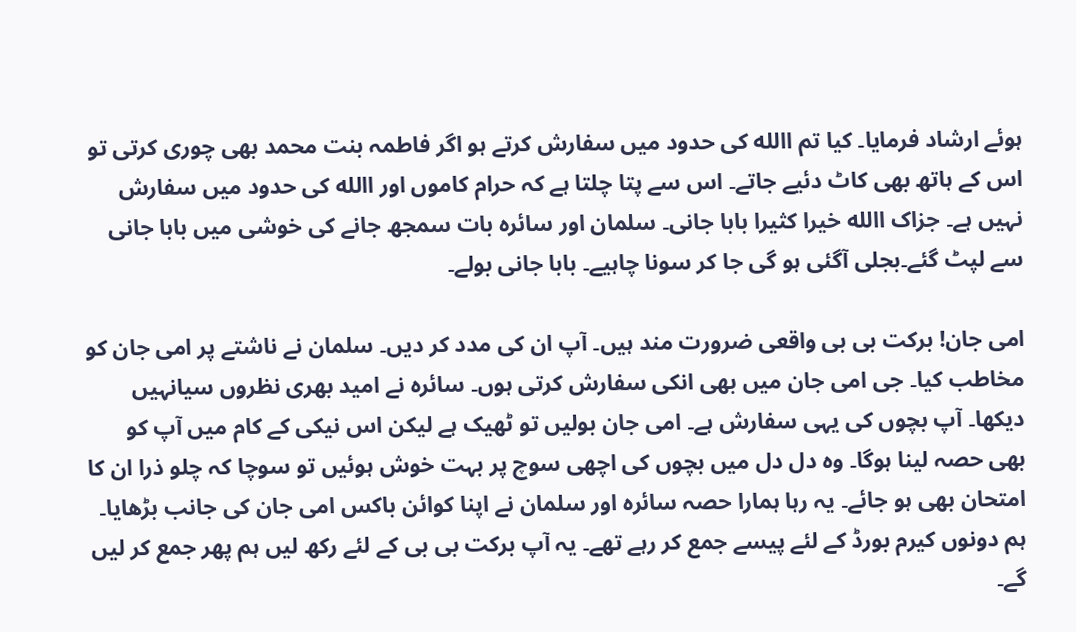ہوئے ارشاد فرمایا۔ کیا تم االله کی حدود میں سفارش کرتے ہو اگر فاطمہ بنت محمد بھی چوری کرتی تو اس کے ہاتھ بھی کاٹ دئیے جاتے۔ اس سے پتا چلتا ہے کہ حرام کاموں اور االله کی حدود میں سفارش نہیں ہے۔ جزاک االله خیرا کثیرا بابا جانی۔ سلمان اور سائرہ بات سمجھ جانے کی خوشی میں بابا جانی سے لپٹ گئے۔بجلی آگئی ہو گی جا کر سونا چاہیے۔ بابا جانی بولے۔

امی جان! برکت بی بی واقعی ضرورت مند ہیں۔ آپ ان کی مدد کر دیں۔ سلمان نے ناشتے پر امی جان کو مخاطب کیا۔ جی امی جان میں بھی انکی سفارش کرتی ہوں۔ سائرہ نے امید بھری نظروں سیانہیں دیکھا۔ آپ بچوں کی یہی سفارش ہے۔ امی جان بولیں تو ٹھیک ہے لیکن اس نیکی کے کام میں آپ کو بھی حصہ لینا ہوگا۔ وہ دل دل میں بچوں کی اچھی سوچ پر بہت خوش ہوئیں تو سوچا کہ چلو ذرا ان کا امتحان بھی ہو جائے۔ یہ رہا ہمارا حصہ سائرہ اور سلمان نے اپنا کوائن باکس امی جان کی جانب بڑھایا۔ ہم دونوں کیرم بورڈ کے لئے پیسے جمع کر رہے تھے۔ یہ آپ برکت بی بی کے لئے رکھ لیں ہم پھر جمع کر لیں گے۔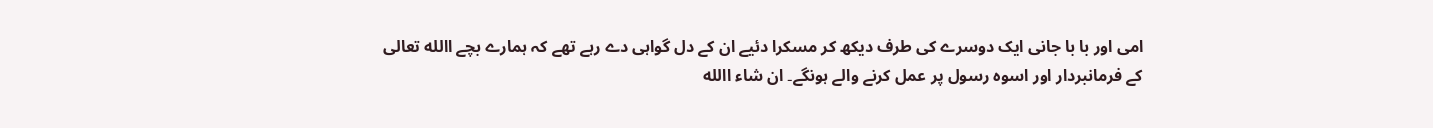امی اور با با جانی ایک دوسرے کی طرف دیکھ کر مسکرا دئیے ان کے دل گواہی دے رہے تھے کہ ہمارے بچے االله تعالی کے فرمانبردار اور اسوہ رسول پر عمل کرنے والے ہونگے۔ ان شاء االله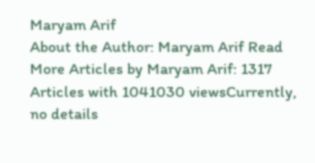Maryam Arif
About the Author: Maryam Arif Read More Articles by Maryam Arif: 1317 Articles with 1041030 viewsCurrently, no details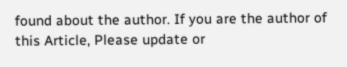found about the author. If you are the author of this Article, Please update or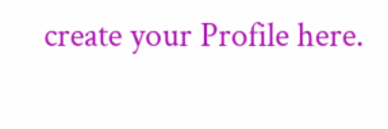create your Profile here.